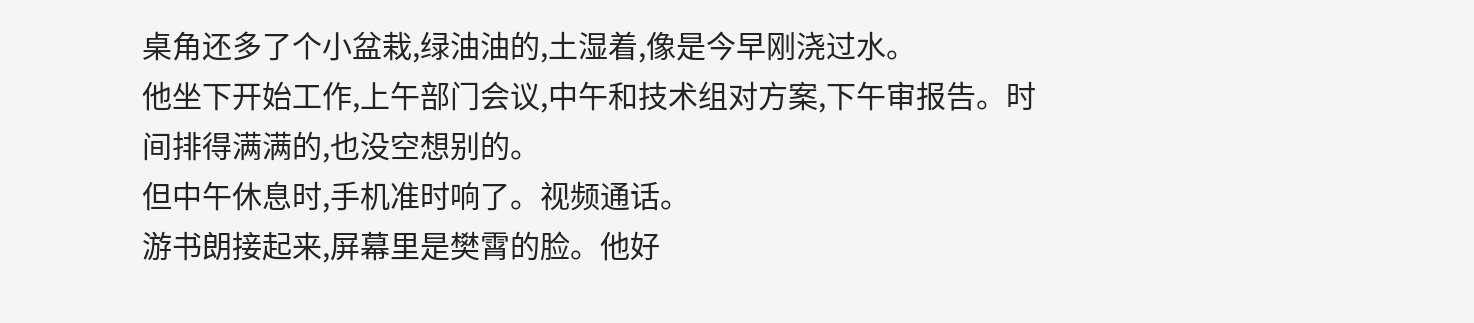桌角还多了个小盆栽,绿油油的,土湿着,像是今早刚浇过水。
他坐下开始工作,上午部门会议,中午和技术组对方案,下午审报告。时间排得满满的,也没空想别的。
但中午休息时,手机准时响了。视频通话。
游书朗接起来,屏幕里是樊霄的脸。他好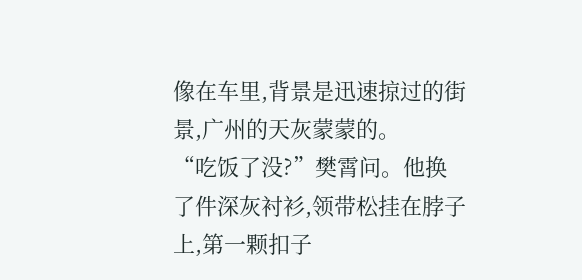像在车里,背景是迅速掠过的街景,广州的天灰蒙蒙的。
“吃饭了没?”樊霄问。他换了件深灰衬衫,领带松挂在脖子上,第一颗扣子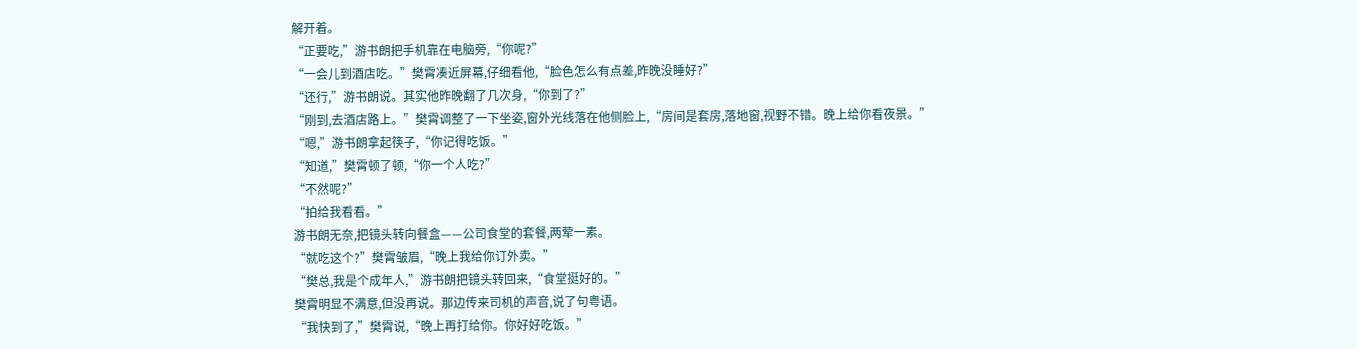解开着。
“正要吃,”游书朗把手机靠在电脑旁,“你呢?”
“一会儿到酒店吃。”樊霄凑近屏幕,仔细看他,“脸色怎么有点差,昨晚没睡好?”
“还行,”游书朗说。其实他昨晚翻了几次身,“你到了?”
“刚到,去酒店路上。”樊霄调整了一下坐姿,窗外光线落在他侧脸上,“房间是套房,落地窗,视野不错。晚上给你看夜景。”
“嗯,”游书朗拿起筷子,“你记得吃饭。”
“知道,”樊霄顿了顿,“你一个人吃?”
“不然呢?”
“拍给我看看。”
游书朗无奈,把镜头转向餐盒——公司食堂的套餐,两荤一素。
“就吃这个?”樊霄皱眉,“晚上我给你订外卖。”
“樊总,我是个成年人,”游书朗把镜头转回来,“食堂挺好的。”
樊霄明显不满意,但没再说。那边传来司机的声音,说了句粤语。
“我快到了,”樊霄说,“晚上再打给你。你好好吃饭。”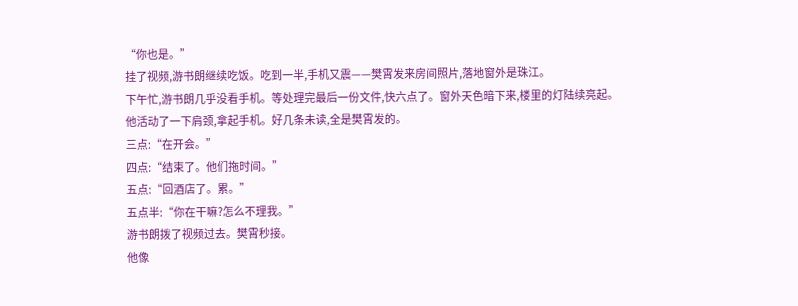“你也是。”
挂了视频,游书朗继续吃饭。吃到一半,手机又震——樊霄发来房间照片,落地窗外是珠江。
下午忙,游书朗几乎没看手机。等处理完最后一份文件,快六点了。窗外天色暗下来,楼里的灯陆续亮起。
他活动了一下肩颈,拿起手机。好几条未读,全是樊霄发的。
三点:“在开会。”
四点:“结束了。他们拖时间。”
五点:“回酒店了。累。”
五点半:“你在干嘛?怎么不理我。”
游书朗拨了视频过去。樊霄秒接。
他像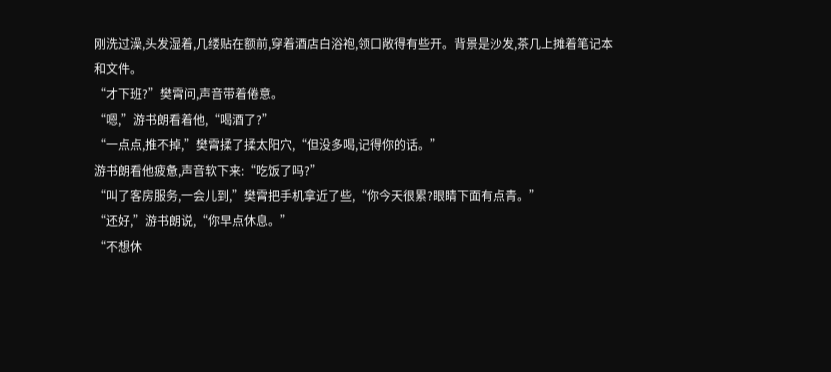刚洗过澡,头发湿着,几缕贴在额前,穿着酒店白浴袍,领口敞得有些开。背景是沙发,茶几上摊着笔记本和文件。
“才下班?”樊霄问,声音带着倦意。
“嗯,”游书朗看着他,“喝酒了?”
“一点点,推不掉,”樊霄揉了揉太阳穴,“但没多喝,记得你的话。”
游书朗看他疲惫,声音软下来:“吃饭了吗?”
“叫了客房服务,一会儿到,”樊霄把手机拿近了些,“你今天很累?眼睛下面有点青。”
“还好,”游书朗说,“你早点休息。”
“不想休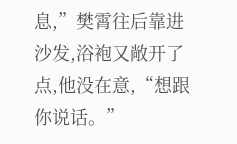息,”樊霄往后靠进沙发,浴袍又敞开了点,他没在意,“想跟你说话。”